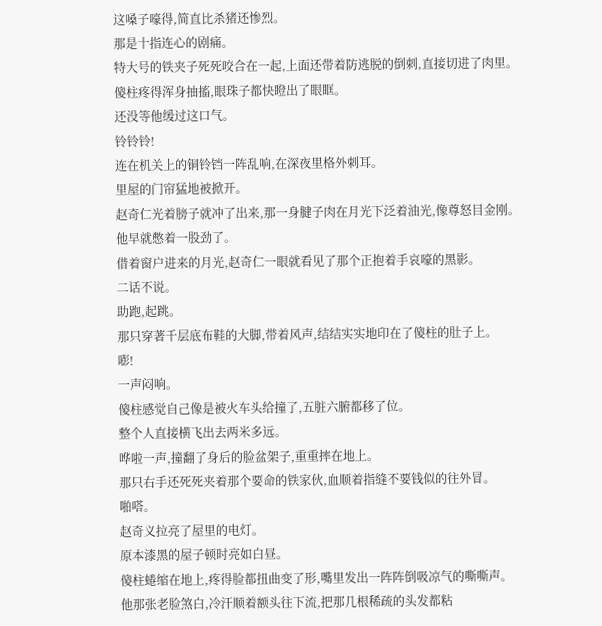这嗓子嚎得,简直比杀猪还惨烈。
那是十指连心的剧痛。
特大号的铁夹子死死咬合在一起,上面还带着防逃脱的倒刺,直接切进了肉里。
傻柱疼得浑身抽搐,眼珠子都快瞪出了眼眶。
还没等他缓过这口气。
铃铃铃!
连在机关上的铜铃铛一阵乱响,在深夜里格外刺耳。
里屋的门帘猛地被掀开。
赵奇仁光着膀子就冲了出来,那一身腱子肉在月光下泛着油光,像尊怒目金刚。
他早就憋着一股劲了。
借着窗户进来的月光,赵奇仁一眼就看见了那个正抱着手哀嚎的黑影。
二话不说。
助跑,起跳。
那只穿著千层底布鞋的大脚,带着风声,结结实实地印在了傻柱的肚子上。
嘭!
一声闷响。
傻柱感觉自己像是被火车头给撞了,五脏六腑都移了位。
整个人直接横飞出去两米多远。
哗啦一声,撞翻了身后的脸盆架子,重重摔在地上。
那只右手还死死夹着那个要命的铁家伙,血顺着指缝不要钱似的往外冒。
啪嗒。
赵奇义拉亮了屋里的电灯。
原本漆黑的屋子顿时亮如白昼。
傻柱蜷缩在地上,疼得脸都扭曲变了形,嘴里发出一阵阵倒吸凉气的嘶嘶声。
他那张老脸煞白,冷汗顺着额头往下流,把那几根稀疏的头发都粘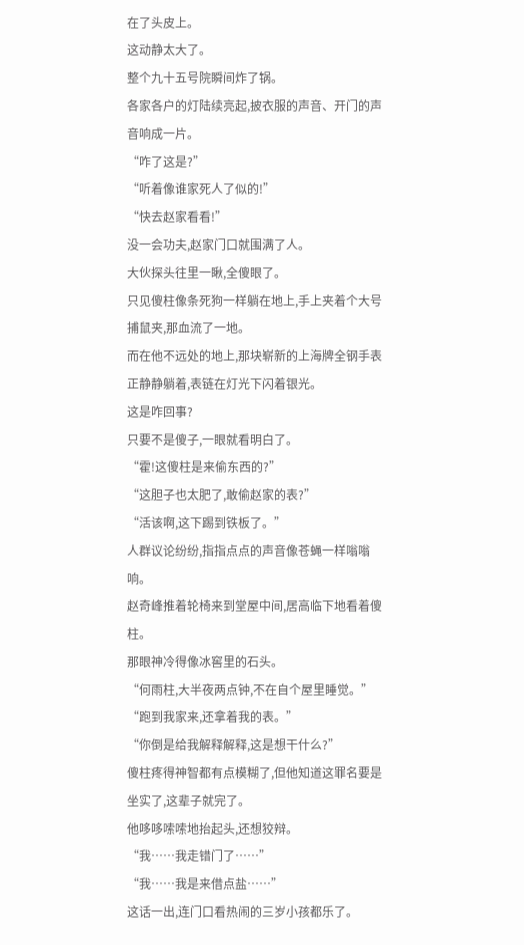在了头皮上。
这动静太大了。
整个九十五号院瞬间炸了锅。
各家各户的灯陆续亮起,披衣服的声音、开门的声音响成一片。
“咋了这是?”
“听着像谁家死人了似的!”
“快去赵家看看!”
没一会功夫,赵家门口就围满了人。
大伙探头往里一瞅,全傻眼了。
只见傻柱像条死狗一样躺在地上,手上夹着个大号捕鼠夹,那血流了一地。
而在他不远处的地上,那块崭新的上海牌全钢手表正静静躺着,表链在灯光下闪着银光。
这是咋回事?
只要不是傻子,一眼就看明白了。
“霍!这傻柱是来偷东西的?”
“这胆子也太肥了,敢偷赵家的表?”
“活该啊,这下踢到铁板了。”
人群议论纷纷,指指点点的声音像苍蝇一样嗡嗡响。
赵奇峰推着轮椅来到堂屋中间,居高临下地看着傻柱。
那眼神冷得像冰窖里的石头。
“何雨柱,大半夜两点钟,不在自个屋里睡觉。”
“跑到我家来,还拿着我的表。”
“你倒是给我解释解释,这是想干什么?”
傻柱疼得神智都有点模糊了,但他知道这罪名要是坐实了,这辈子就完了。
他哆哆嗦嗦地抬起头,还想狡辩。
“我……我走错门了……”
“我……我是来借点盐……”
这话一出,连门口看热闹的三岁小孩都乐了。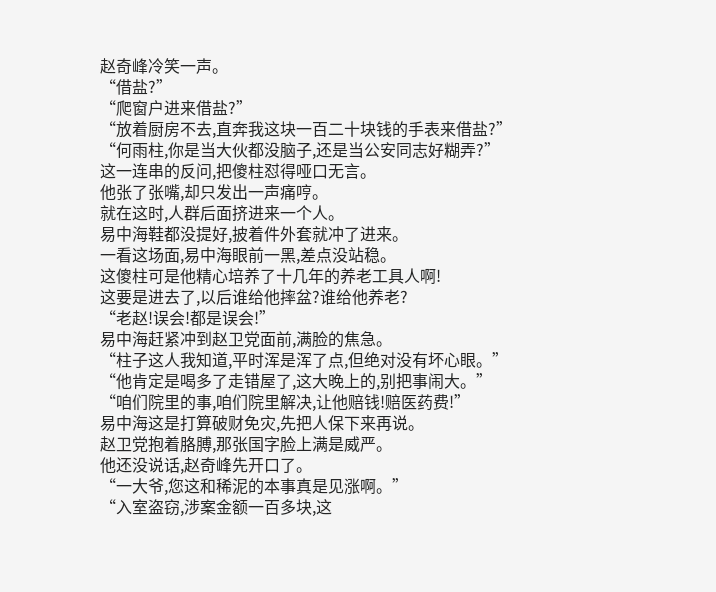赵奇峰冷笑一声。
“借盐?”
“爬窗户进来借盐?”
“放着厨房不去,直奔我这块一百二十块钱的手表来借盐?”
“何雨柱,你是当大伙都没脑子,还是当公安同志好糊弄?”
这一连串的反问,把傻柱怼得哑口无言。
他张了张嘴,却只发出一声痛哼。
就在这时,人群后面挤进来一个人。
易中海鞋都没提好,披着件外套就冲了进来。
一看这场面,易中海眼前一黑,差点没站稳。
这傻柱可是他精心培养了十几年的养老工具人啊!
这要是进去了,以后谁给他摔盆?谁给他养老?
“老赵!误会!都是误会!”
易中海赶紧冲到赵卫党面前,满脸的焦急。
“柱子这人我知道,平时浑是浑了点,但绝对没有坏心眼。”
“他肯定是喝多了走错屋了,这大晚上的,别把事闹大。”
“咱们院里的事,咱们院里解决,让他赔钱!赔医药费!”
易中海这是打算破财免灾,先把人保下来再说。
赵卫党抱着胳膊,那张国字脸上满是威严。
他还没说话,赵奇峰先开口了。
“一大爷,您这和稀泥的本事真是见涨啊。”
“入室盗窃,涉案金额一百多块,这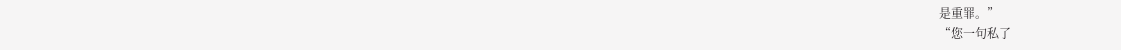是重罪。”
“您一句私了